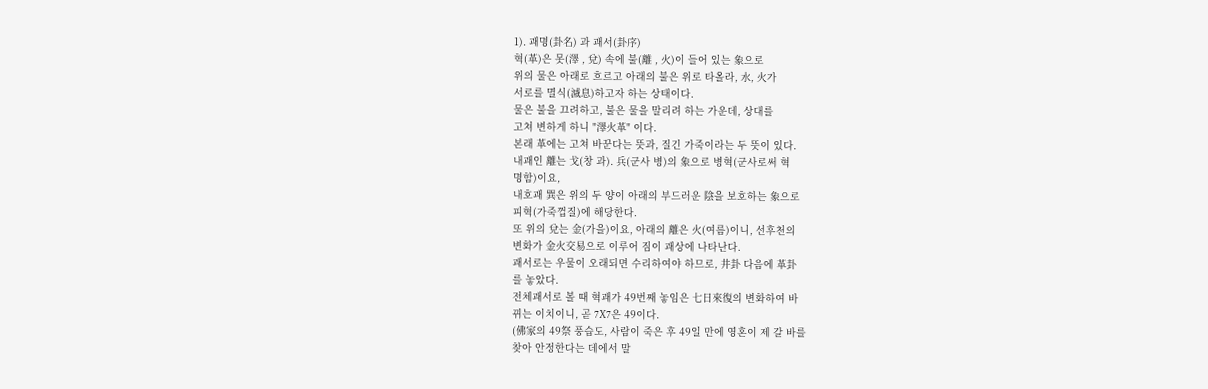1). 괘명(卦名) 과 괘서(卦序)
혁(革)은 못(澤 , 兌) 속에 불(離 , 火)이 들어 있는 象으로
위의 물은 아래로 흐르고 아래의 불은 위로 타올라, 水, 火가
서로를 멸식(滅息)하고자 하는 상태이다.
물은 불을 끄려하고, 불은 물을 말리려 하는 가운데, 상대를
고쳐 변하게 하니 "澤火革" 이다.
본래 革에는 고쳐 바꾼다는 뜻과, 질긴 가죽이라는 두 뜻이 있다.
내괘인 離는 戈(창 과). 兵(군사 병)의 象으로 병혁(군사로써 혁
명함)이요,
내호괘 巽은 위의 두 양이 아래의 부드러운 陰을 보호하는 象으로
피혁(가죽껍질)에 해당한다.
또 위의 兌는 金(가을)이요, 아래의 離은 火(여름)이니, 선후천의
변화가 金火交易으로 이루어 짐이 괘상에 나타난다.
괘서로는 우물이 오래되면 수리하여야 하므로, 井卦 다음에 革卦
를 놓았다.
전체괘서로 볼 때 혁괘가 49번째 놓임은 七日來復의 변화하여 바
뀌는 이치이니, 곧 7X7은 49이다.
(佛家의 49祭 풍습도, 사람이 죽은 후 49일 만에 영혼이 제 갈 바를
찾아 안정한다는 데에서 말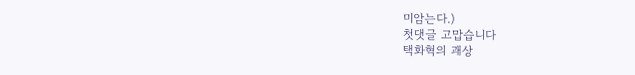미암는다.)
첫댓글 고맙습니다
택화혁의 괘상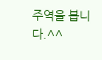주역을 봅니다.^^